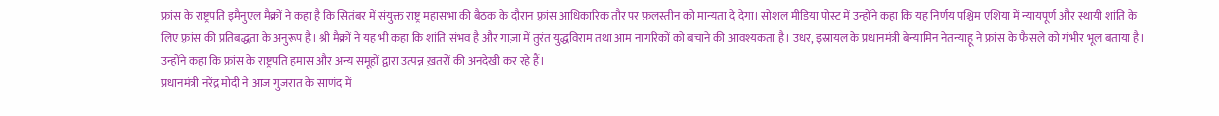फ्रांस के राष्ट्रपति इमैनुएल मैक्रों ने कहा है कि सितंबर में संयुक्त राष्ट्र महासभा की बैठक के दौरान फ़्रांस आधिकारिक तौर पर फ़लस्तीन को मान्यता दे देगा। सोशल मीडिया पोस्ट में उन्होंने कहा कि यह निर्णय पश्चिम एशिया में न्यायपूर्ण और स्थायी शांति के लिए फ़्रांस की प्रतिबद्धता के अनुरूप है। श्री मैक्रों ने यह भी कहा कि शांति संभव है और गाज़ा में तुरंत युद्धविराम तथा आम नागरिकों को बचाने की आवश्यकता है। उधर, इस्रायल के प्रधानमंत्री बेन्यामिन नेतन्याहू ने फ्रांस के फैसले को गंभीर भूल बताया है। उन्होंने कहा कि फ्रांस के राष्ट्रपति हमास और अन्य समूहों द्वारा उत्पन्न ख़तरों की अनदेखी कर रहे हैं।
प्रधानमंत्री नरेंद्र मोदी ने आज गुजरात के साणंद में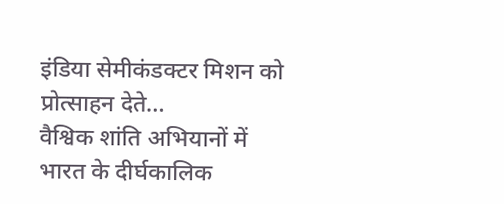इंडिया सेमीकंडक्टर मिशन को प्रोत्साहन देते…
वैश्विक शांति अभियानों में भारत के दीर्घकालिक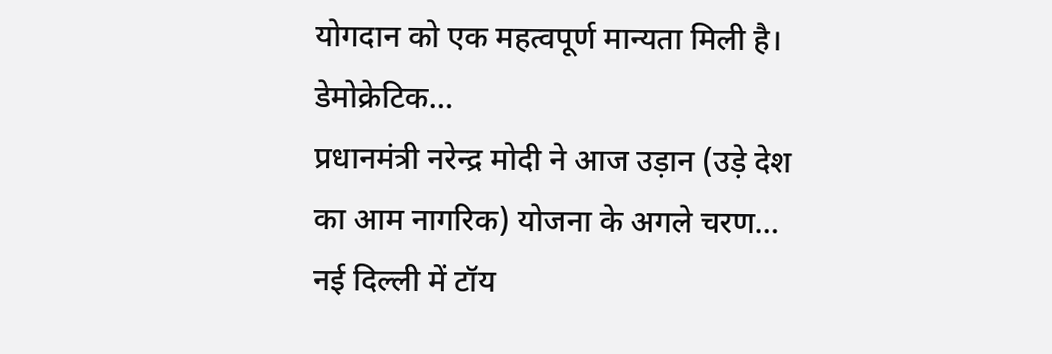योगदान को एक महत्वपूर्ण मान्यता मिली है। डेमोक्रेटिक…
प्रधानमंत्री नरेन्द्र मोदी ने आज उड़ान (उड़े देश का आम नागरिक) योजना के अगले चरण…
नई दिल्ली में टॉय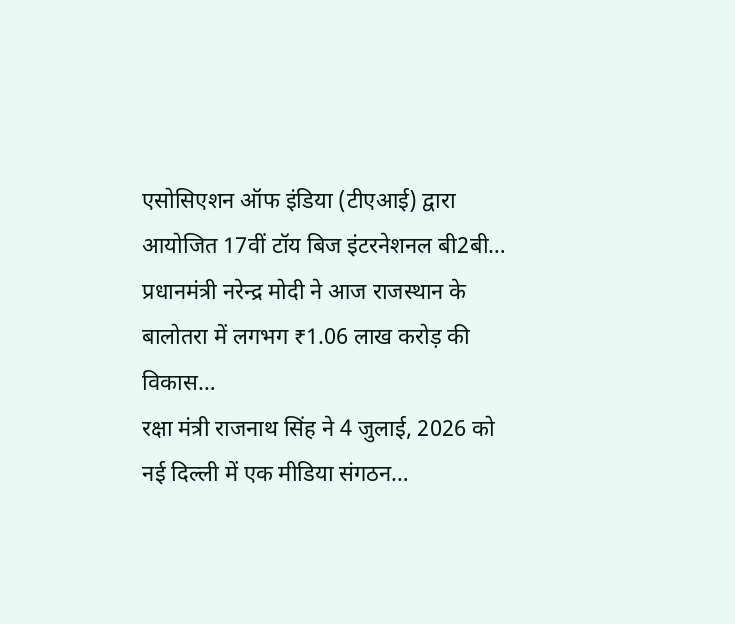एसोसिएशन ऑफ इंडिया (टीएआई) द्वारा आयोजित 17वीं टॉय बिज इंटरनेशनल बी2बी…
प्रधानमंत्री नरेन्द्र मोदी ने आज राजस्थान के बालोतरा में लगभग ₹1.06 लाख करोड़ की विकास…
रक्षा मंत्री राजनाथ सिंह ने 4 जुलाई, 2026 को नई दिल्ली में एक मीडिया संगठन…